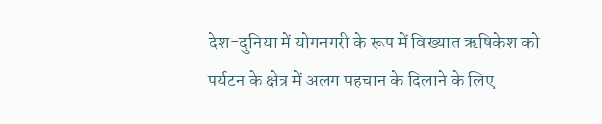देश-दुनिया में योगनगरी के रूप में विख्यात ऋषिकेश को पर्यटन के क्षेत्र में अलग पहचान के दिलाने के लिए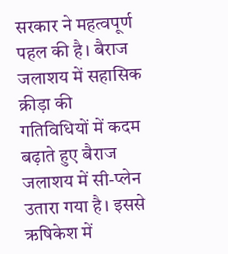सरकार ने महत्वपूर्ण पहल की है। बैराज जलाशय में सहासिक क्रीड़ा की गतिविधियों में कदम बढ़ाते हुए बैराज जलाशय में सी-प्लेन उतारा गया है। इससे ऋषिकेश में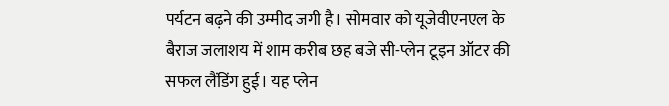पर्यटन बढ़ने की उम्मीद जगी है। सोमवार को यूजेवीएनएल के बैराज जलाशय में शाम करीब छह बजे सी-प्लेन टूइन ऑटर की सफल लैंडिंग हुई। यह प्लेन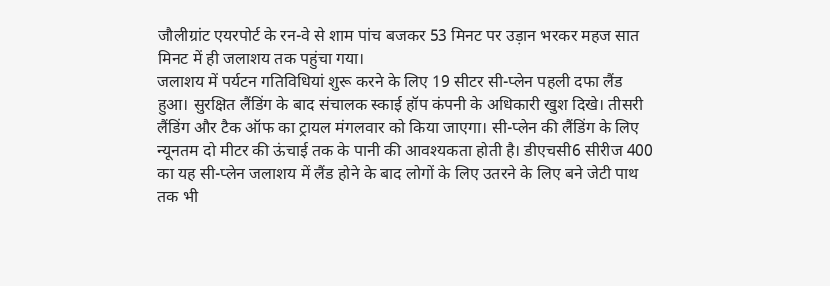जौलीग्रांट एयरपोर्ट के रन-वे से शाम पांच बजकर 53 मिनट पर उड़ान भरकर महज सात मिनट में ही जलाशय तक पहुंचा गया।
जलाशय में पर्यटन गतिविधियां शुरू करने के लिए 19 सीटर सी-प्लेन पहली दफा लैंड हुआ। सुरक्षित लैंडिंग के बाद संचालक स्काई हॉप कंपनी के अधिकारी खुश दिखे। तीसरी लैंडिंग और टैक ऑफ का ट्रायल मंगलवार को किया जाएगा। सी-प्लेन की लैंडिंग के लिए न्यूनतम दो मीटर की ऊंचाई तक के पानी की आवश्यकता होती है। डीएचसी6 सीरीज 400 का यह सी-प्लेन जलाशय में लैंड होने के बाद लोगों के लिए उतरने के लिए बने जेटी पाथ तक भी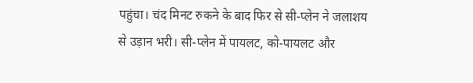पहुंचा। चंद मिनट रुकने के बाद फिर से सी-प्लेन ने जलाशय से उड़ान भरी। सी-प्लेन में पायलट, को-पायलट और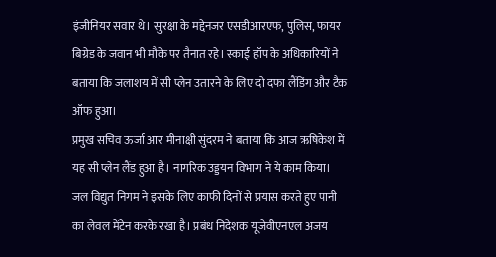इंजीनियर सवार थे। सुरक्षा के मद्देनजर एसडीआरएफ, पुलिस, फायर बिग्रेड के जवान भी मौके पर तैनात रहे। स्काई हॉप के अधिकारियों ने बताया कि जलाशय में सी प्लेन उतारने के लिए दो दफा लैंडिंग और टैक ऑफ हुआ।
प्रमुख सचिव ऊर्जा आर मीनाक्षी सुंदरम ने बताया कि आज ऋषिकेश में यह सी प्लेन लैंड हुआ है। नागरिक उड्डयन विभाग ने ये काम किया। जल विद्युत निगम ने इसके लिए काफी दिनों से प्रयास करते हुए पानी का लेवल मेंटेन करके रखा है। प्रबंध निदेशक यूजेवीएनएल अजय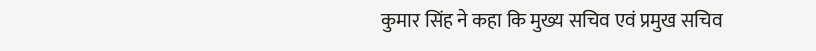कुमार सिंह ने कहा कि मुख्य सचिव एवं प्रमुख सचिव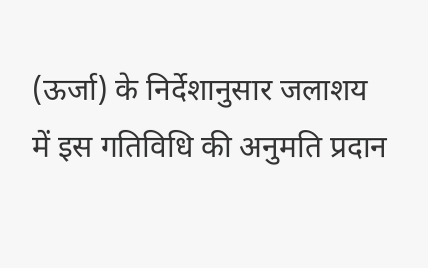(ऊर्जा) के निर्देशानुसार जलाशय में इस गतिविधि की अनुमति प्रदान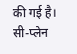की गई है। सी-प्लेन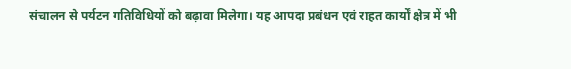संचालन से पर्यटन गतिविधियों को बढ़ावा मिलेगा। यह आपदा प्रबंधन एवं राहत कार्यों क्षेत्र में भी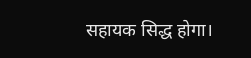सहायक सिद्ध होगा।